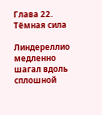Глава 22. Тёмная сила

Линдереллио медленно шагал вдоль сплошной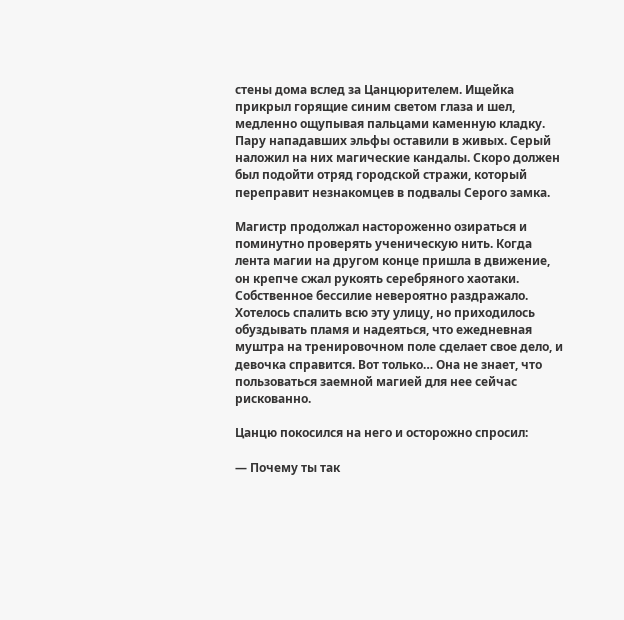стены дома вслед за Цанцюрителем. Ищейка прикрыл горящие синим светом глаза и шел, медленно ощупывая пальцами каменную кладку. Пару нападавших эльфы оставили в живых. Серый наложил на них магические кандалы. Скоро должен был подойти отряд городской стражи, который переправит незнакомцев в подвалы Серого замка.

Магистр продолжал настороженно озираться и поминутно проверять ученическую нить. Когда лента магии на другом конце пришла в движение, он крепче сжал рукоять серебряного хаотаки. Собственное бессилие невероятно раздражало. Хотелось спалить всю эту улицу, но приходилось обуздывать пламя и надеяться, что ежедневная муштра на тренировочном поле сделает свое дело, и девочка справится. Вот только… Она не знает, что пользоваться заемной магией для нее сейчас рискованно.

Цанцю покосился на него и осторожно спросил:

— Почему ты так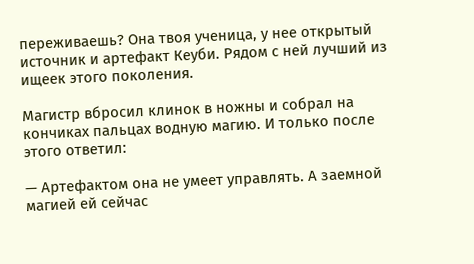переживаешь? Она твоя ученица, у нее открытый источник и артефакт Кеуби. Рядом с ней лучший из ищеек этого поколения.

Магистр вбросил клинок в ножны и собрал на кончиках пальцах водную магию. И только после этого ответил:

— Артефактом она не умеет управлять. А заемной магией ей сейчас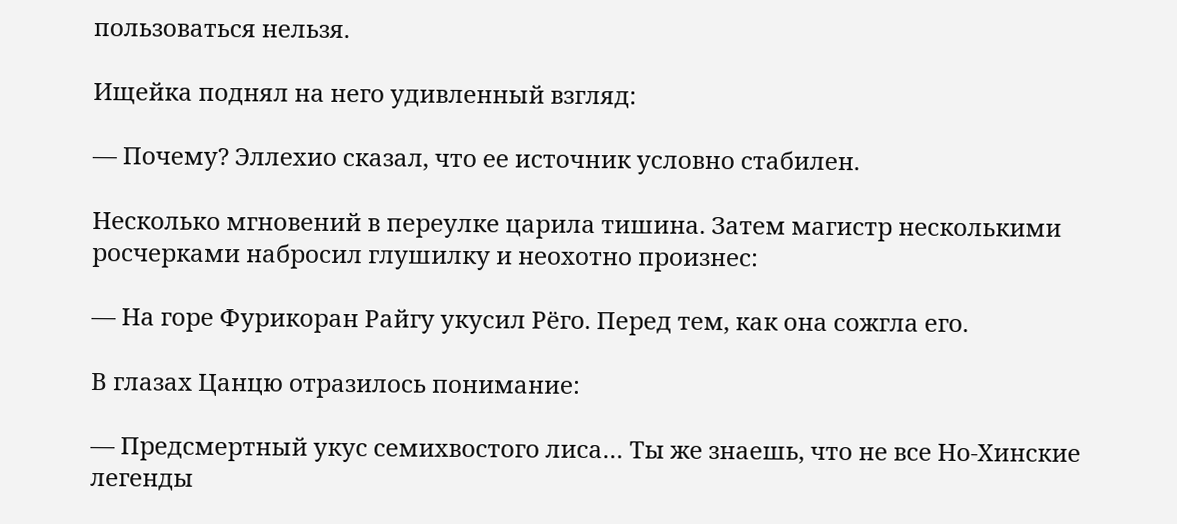пользоваться нельзя.

Ищейка поднял на него удивленный взгляд:

— Почему? Эллехио сказал, что ее источник условно стабилен.

Несколько мгновений в переулке царила тишина. Затем магистр несколькими росчерками набросил глушилку и неохотно произнес:

— На горе Фурикоран Райгу укусил Рёго. Перед тем, как она сожгла его.

В глазах Цанцю отразилось понимание:

— Предсмертный укус семихвостого лиса… Ты же знаешь, что не все Но-Хинские легенды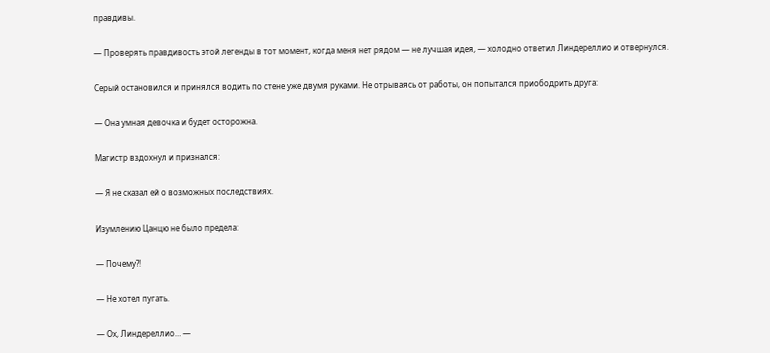правдивы.

— Проверять правдивость этой легенды в тот момент, когда меня нет рядом — не лучшая идея, — холодно ответил Линдереллио и отвернулся.

Серый остановился и принялся водить по стене уже двумя руками. Не отрываясь от работы, он попытался приободрить друга:

— Она умная девочка и будет осторожна.

Магистр вздохнул и признался:

— Я не сказал ей о возможных последствиях.

Изумлению Цанцю не было предела:

— Почему?!

— Не хотел пугать.

— Ох, Линдереллио… —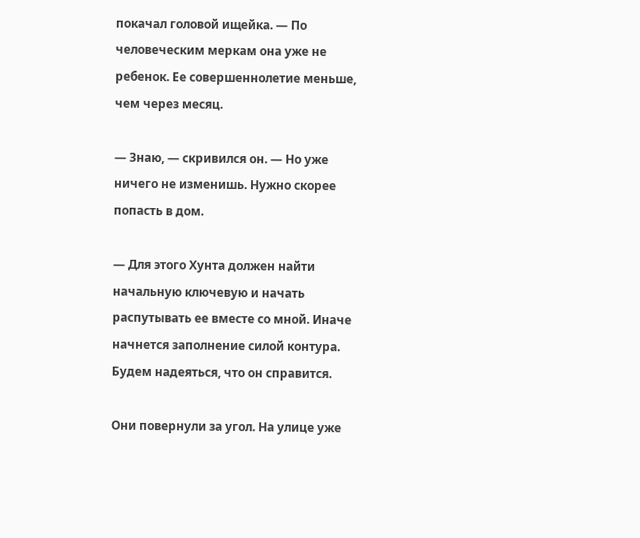покачал головой ищейка. — По человеческим меркам она уже не ребенок. Ее совершеннолетие меньше, чем через месяц.

— Знаю, — скривился он. — Но уже ничего не изменишь. Нужно скорее попасть в дом.

— Для этого Хунта должен найти начальную ключевую и начать распутывать ее вместе со мной. Иначе начнется заполнение силой контура. Будем надеяться, что он справится.

Они повернули за угол. На улице уже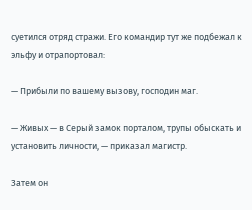суетился отряд стражи. Его командир тут же подбежал к эльфу и отрапортовал:

— Прибыли по вашему вызову, господин маг.

— Живых — в Серый замок порталом, трупы обыскать и установить личности, — приказал магистр.

Затем он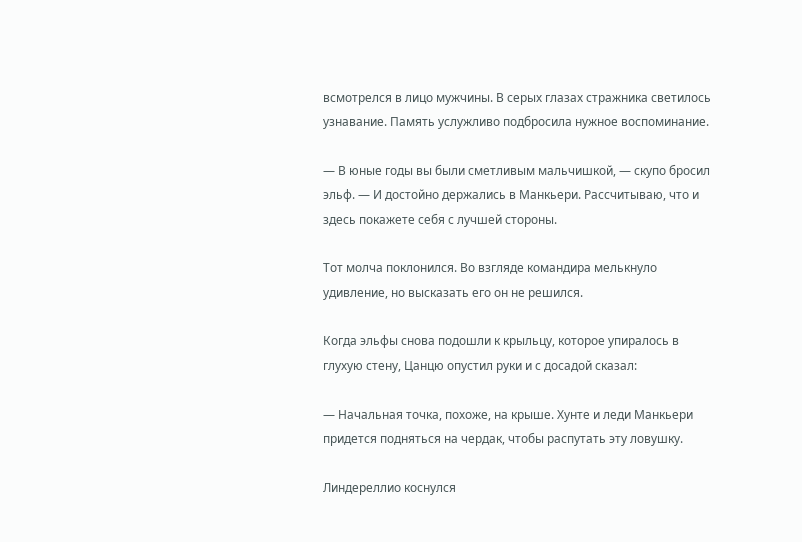всмотрелся в лицо мужчины. В серых глазах стражника светилось узнавание. Память услужливо подбросила нужное воспоминание.

— В юные годы вы были сметливым мальчишкой, — скупо бросил эльф. — И достойно держались в Манкьери. Рассчитываю, что и здесь покажете себя с лучшей стороны.

Тот молча поклонился. Во взгляде командира мелькнуло удивление, но высказать его он не решился.

Когда эльфы снова подошли к крыльцу, которое упиралось в глухую стену, Цанцю опустил руки и с досадой сказал:

— Начальная точка, похоже, на крыше. Хунте и леди Манкьери придется подняться на чердак, чтобы распутать эту ловушку.

Линдереллио коснулся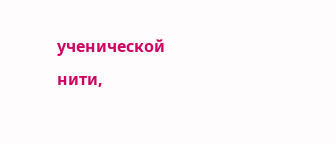ученической нити,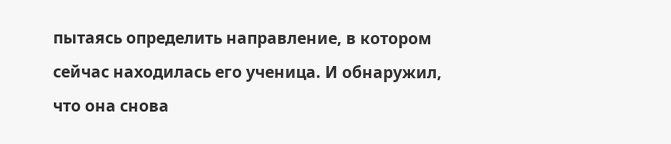пытаясь определить направление, в котором сейчас находилась его ученица. И обнаружил, что она снова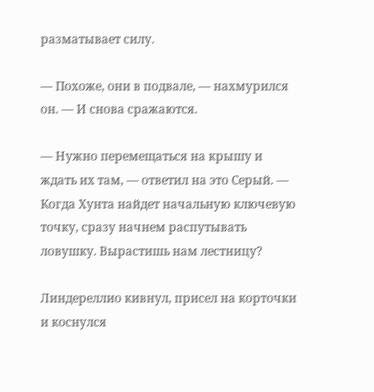разматывает силу.

— Похоже, они в подвале, — нахмурился он. — И снова сражаются.

— Нужно перемещаться на крышу и ждать их там, — ответил на это Серый. — Когда Хунта найдет начальную ключевую точку, сразу начнем распутывать ловушку. Вырастишь нам лестницу?

Линдереллио кивнул, присел на корточки и коснулся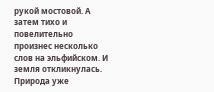рукой мостовой. А затем тихо и повелительно произнес несколько слов на эльфийском. И земля откликнулась. Природа уже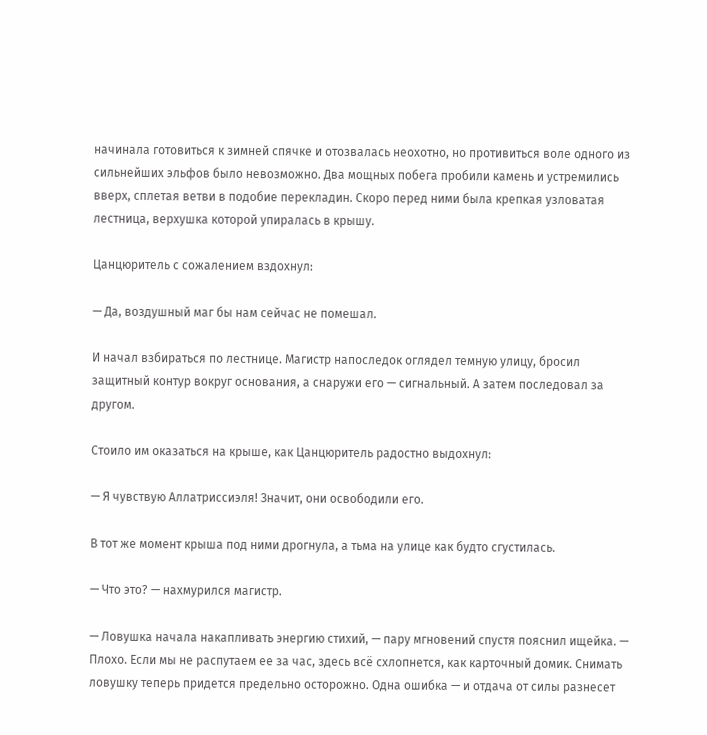начинала готовиться к зимней спячке и отозвалась неохотно, но противиться воле одного из сильнейших эльфов было невозможно. Два мощных побега пробили камень и устремились вверх, сплетая ветви в подобие перекладин. Скоро перед ними была крепкая узловатая лестница, верхушка которой упиралась в крышу.

Цанцюритель с сожалением вздохнул:

— Да, воздушный маг бы нам сейчас не помешал.

И начал взбираться по лестнице. Магистр напоследок оглядел темную улицу, бросил защитный контур вокруг основания, а снаружи его — сигнальный. А затем последовал за другом.

Стоило им оказаться на крыше, как Цанцюритель радостно выдохнул:

— Я чувствую Аллатриссиэля! Значит, они освободили его.

В тот же момент крыша под ними дрогнула, а тьма на улице как будто сгустилась.

— Что это? — нахмурился магистр.

— Ловушка начала накапливать энергию стихий, — пару мгновений спустя пояснил ищейка. — Плохо. Если мы не распутаем ее за час, здесь всё схлопнется, как карточный домик. Снимать ловушку теперь придется предельно осторожно. Одна ошибка — и отдача от силы разнесет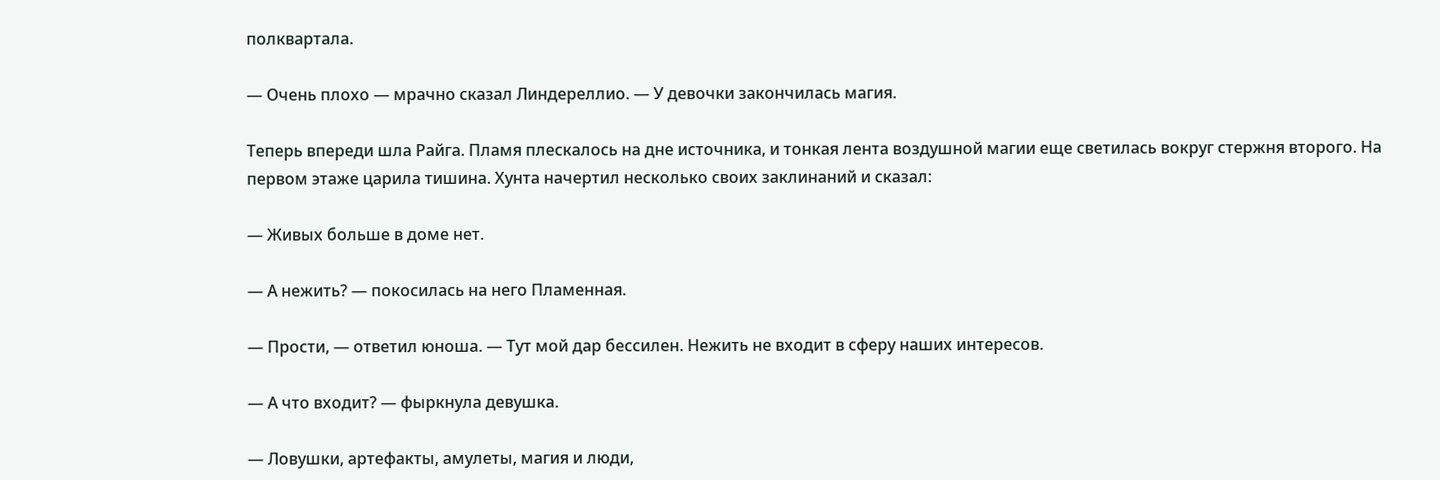полквартала.

— Очень плохо — мрачно сказал Линдереллио. — У девочки закончилась магия.

Теперь впереди шла Райга. Пламя плескалось на дне источника, и тонкая лента воздушной магии еще светилась вокруг стержня второго. На первом этаже царила тишина. Хунта начертил несколько своих заклинаний и сказал:

— Живых больше в доме нет.

— А нежить? — покосилась на него Пламенная.

— Прости, — ответил юноша. — Тут мой дар бессилен. Нежить не входит в сферу наших интересов.

— А что входит? — фыркнула девушка.

— Ловушки, артефакты, амулеты, магия и люди,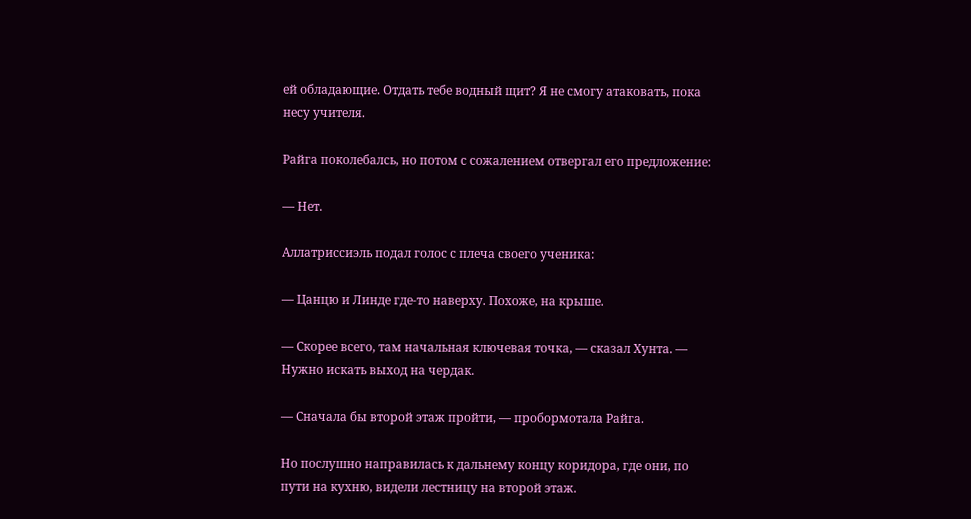ей обладающие. Отдать тебе водный щит? Я не смогу атаковать, пока несу учителя.

Райга поколебалсь, но потом с сожалением отвергал его предложение:

— Нет.

Аллатриссиэль подал голос с плеча своего ученика:

— Цанцю и Линде где-то наверху. Похоже, на крыше.

— Скорее всего, там начальная ключевая точка, — сказал Хунта. — Нужно искать выход на чердак.

— Сначала бы второй этаж пройти, — пробормотала Райга.

Но послушно направилась к дальнему концу коридора, где они, по пути на кухню, видели лестницу на второй этаж.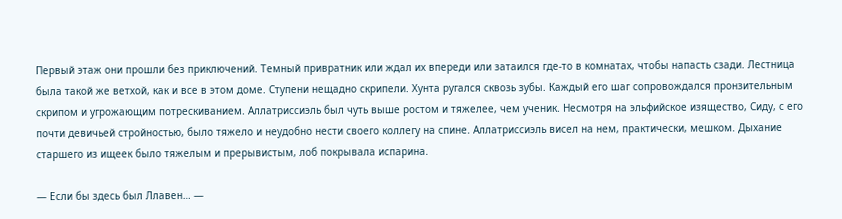Первый этаж они прошли без приключений. Темный привратник или ждал их впереди или затаился где-то в комнатах, чтобы напасть сзади. Лестница была такой же ветхой, как и все в этом доме. Ступени нещадно скрипели. Хунта ругался сквозь зубы. Каждый его шаг сопровождался пронзительным скрипом и угрожающим потрескиванием. Аллатриссиэль был чуть выше ростом и тяжелее, чем ученик. Несмотря на эльфийское изящество, Сиду, с его почти девичьей стройностью, было тяжело и неудобно нести своего коллегу на спине. Аллатриссиэль висел на нем, практически, мешком. Дыхание старшего из ищеек было тяжелым и прерывистым, лоб покрывала испарина.

— Если бы здесь был Ллавен… —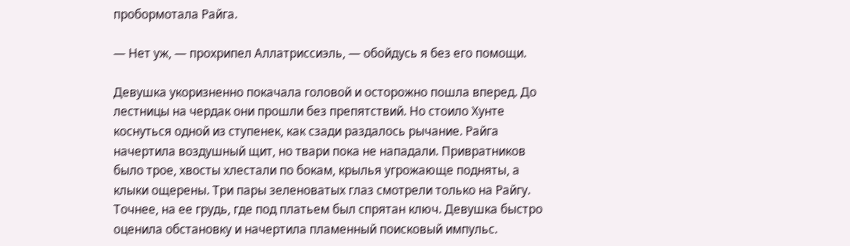пробормотала Райга.

— Нет уж, — прохрипел Аллатриссиэль, — обойдусь я без его помощи.

Девушка укоризненно покачала головой и осторожно пошла вперед. До лестницы на чердак они прошли без препятствий. Но стоило Хунте коснуться одной из ступенек, как сзади раздалось рычание. Райга начертила воздушный щит, но твари пока не нападали. Привратников было трое, хвосты хлестали по бокам, крылья угрожающе подняты, а клыки ощерены. Три пары зеленоватых глаз смотрели только на Райгу. Точнее, на ее грудь, где под платьем был спрятан ключ. Девушка быстро оценила обстановку и начертила пламенный поисковый импульс.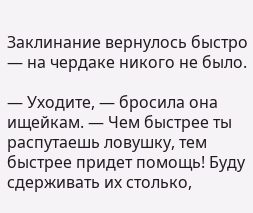Заклинание вернулось быстро — на чердаке никого не было.

— Уходите, — бросила она ищейкам. — Чем быстрее ты распутаешь ловушку, тем быстрее придет помощь! Буду сдерживать их столько,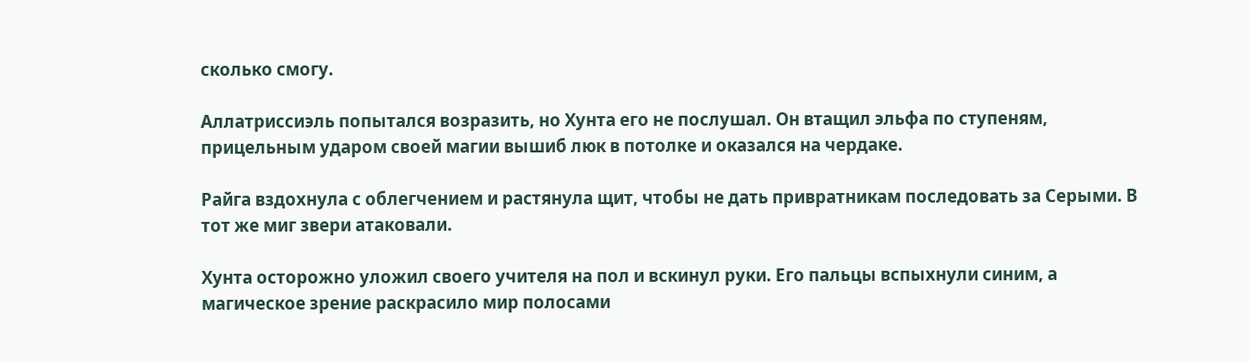сколько смогу.

Аллатриссиэль попытался возразить, но Хунта его не послушал. Он втащил эльфа по ступеням, прицельным ударом своей магии вышиб люк в потолке и оказался на чердаке.

Райга вздохнула с облегчением и растянула щит, чтобы не дать привратникам последовать за Серыми. В тот же миг звери атаковали.

Хунта осторожно уложил своего учителя на пол и вскинул руки. Его пальцы вспыхнули синим, а магическое зрение раскрасило мир полосами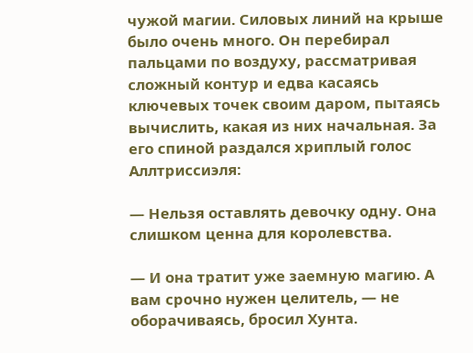чужой магии. Силовых линий на крыше было очень много. Он перебирал пальцами по воздуху, рассматривая сложный контур и едва касаясь ключевых точек своим даром, пытаясь вычислить, какая из них начальная. За его спиной раздался хриплый голос Аллтриссиэля:

— Нельзя оставлять девочку одну. Она слишком ценна для королевства.

— И она тратит уже заемную магию. А вам срочно нужен целитель, — не оборачиваясь, бросил Хунта.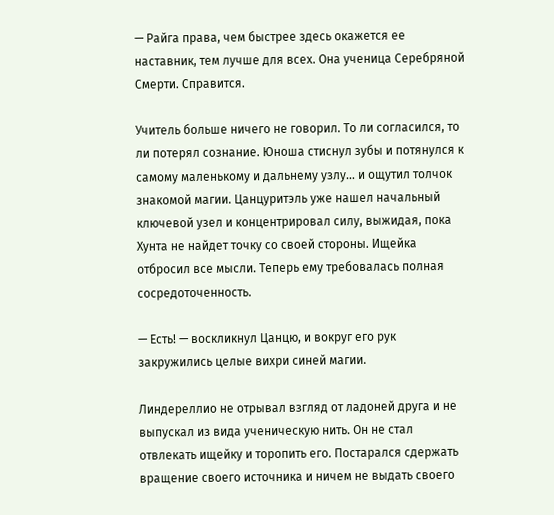— Райга права, чем быстрее здесь окажется ее наставник, тем лучше для всех. Она ученица Серебряной Смерти. Справится.

Учитель больше ничего не говорил. То ли согласился, то ли потерял сознание. Юноша стиснул зубы и потянулся к самому маленькому и дальнему узлу… и ощутил толчок знакомой магии. Цанцуритэль уже нашел начальный ключевой узел и концентрировал силу, выжидая, пока Хунта не найдет точку со своей стороны. Ищейка отбросил все мысли. Теперь ему требовалась полная сосредоточенность.

— Есть! — воскликнул Цанцю, и вокруг его рук закружились целые вихри синей магии.

Линдереллио не отрывал взгляд от ладоней друга и не выпускал из вида ученическую нить. Он не стал отвлекать ищейку и торопить его. Постарался сдержать вращение своего источника и ничем не выдать своего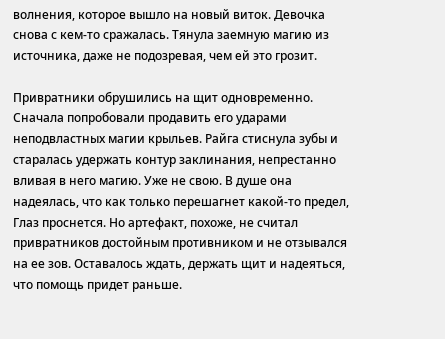волнения, которое вышло на новый виток. Девочка снова с кем-то сражалась. Тянула заемную магию из источника, даже не подозревая, чем ей это грозит.

Привратники обрушились на щит одновременно. Сначала попробовали продавить его ударами неподвластных магии крыльев. Райга стиснула зубы и старалась удержать контур заклинания, непрестанно вливая в него магию. Уже не свою. В душе она надеялась, что как только перешагнет какой-то предел, Глаз проснется. Но артефакт, похоже, не считал привратников достойным противником и не отзывался на ее зов. Оставалось ждать, держать щит и надеяться, что помощь придет раньше.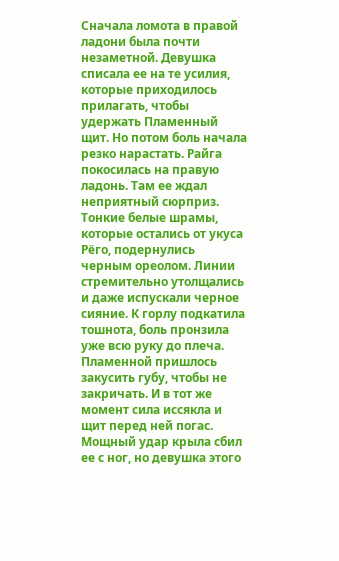Сначала ломота в правой ладони была почти незаметной. Девушка списала ее на те усилия, которые приходилось прилагать, чтобы удержать Пламенный щит. Но потом боль начала резко нарастать. Райга покосилась на правую ладонь. Там ее ждал неприятный сюрприз. Тонкие белые шрамы, которые остались от укуса Рёго, подернулись черным ореолом. Линии стремительно утолщались и даже испускали черное сияние. К горлу подкатила тошнота, боль пронзила уже всю руку до плеча. Пламенной пришлось закусить губу, чтобы не закричать. И в тот же момент сила иссякла и щит перед ней погас. Мощный удар крыла сбил ее с ног, но девушка этого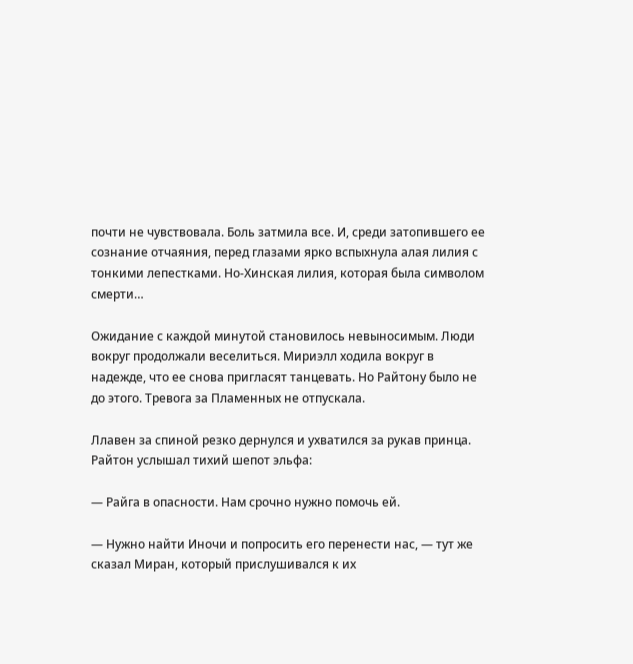почти не чувствовала. Боль затмила все. И, среди затопившего ее сознание отчаяния, перед глазами ярко вспыхнула алая лилия с тонкими лепестками. Но-Хинская лилия, которая была символом смерти…

Ожидание с каждой минутой становилось невыносимым. Люди вокруг продолжали веселиться. Мириэлл ходила вокруг в надежде, что ее снова пригласят танцевать. Но Райтону было не до этого. Тревога за Пламенных не отпускала.

Ллавен за спиной резко дернулся и ухватился за рукав принца. Райтон услышал тихий шепот эльфа:

— Райга в опасности. Нам срочно нужно помочь ей.

— Нужно найти Иночи и попросить его перенести нас, — тут же сказал Миран, который прислушивался к их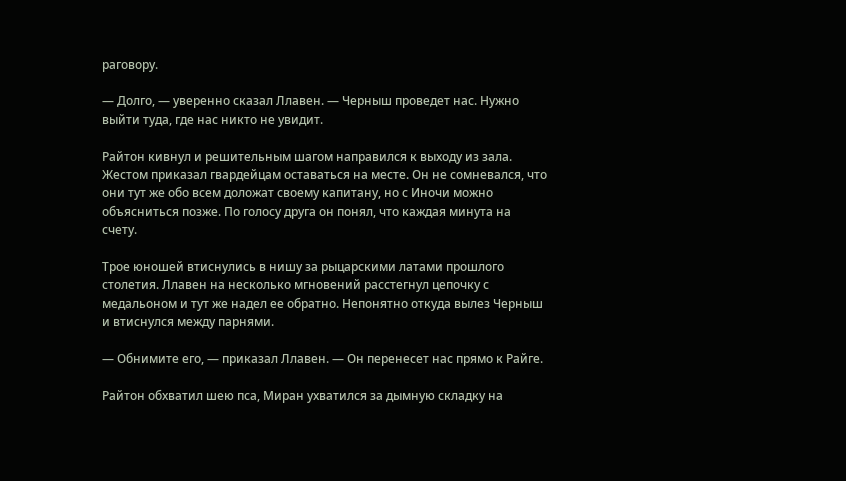раговору.

— Долго, — уверенно сказал Ллавен. — Черныш проведет нас. Нужно выйти туда, где нас никто не увидит.

Райтон кивнул и решительным шагом направился к выходу из зала. Жестом приказал гвардейцам оставаться на месте. Он не сомневался, что они тут же обо всем доложат своему капитану, но с Иночи можно объясниться позже. По голосу друга он понял, что каждая минута на счету.

Трое юношей втиснулись в нишу за рыцарскими латами прошлого столетия. Ллавен на несколько мгновений расстегнул цепочку с медальоном и тут же надел ее обратно. Непонятно откуда вылез Черныш и втиснулся между парнями.

— Обнимите его, — приказал Ллавен. — Он перенесет нас прямо к Райге.

Райтон обхватил шею пса, Миран ухватился за дымную складку на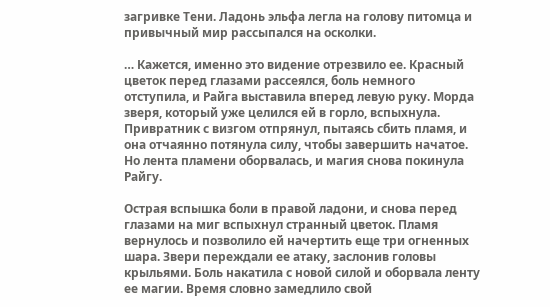загривке Тени. Ладонь эльфа легла на голову питомца и привычный мир рассыпался на осколки.

… Кажется, именно это видение отрезвило ее. Красный цветок перед глазами рассеялся, боль немного отступила, и Райга выставила вперед левую руку. Морда зверя, который уже целился ей в горло, вспыхнула. Привратник с визгом отпрянул, пытаясь сбить пламя, и она отчаянно потянула силу, чтобы завершить начатое. Но лента пламени оборвалась, и магия снова покинула Райгу.

Острая вспышка боли в правой ладони, и снова перед глазами на миг вспыхнул странный цветок. Пламя вернулось и позволило ей начертить еще три огненных шара. Звери переждали ее атаку, заслонив головы крыльями. Боль накатила с новой силой и оборвала ленту ее магии. Время словно замедлило свой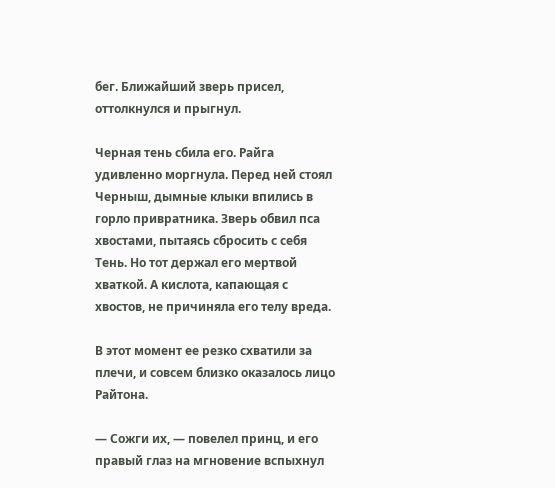бег. Ближайший зверь присел, оттолкнулся и прыгнул.

Черная тень сбила его. Райга удивленно моргнула. Перед ней стоял Черныш, дымные клыки впились в горло привратника. Зверь обвил пса хвостами, пытаясь сбросить с себя Тень. Но тот держал его мертвой хваткой. А кислота, капающая с хвостов, не причиняла его телу вреда.

В этот момент ее резко схватили за плечи, и совсем близко оказалось лицо Райтона.

— Сожги их, — повелел принц, и его правый глаз на мгновение вспыхнул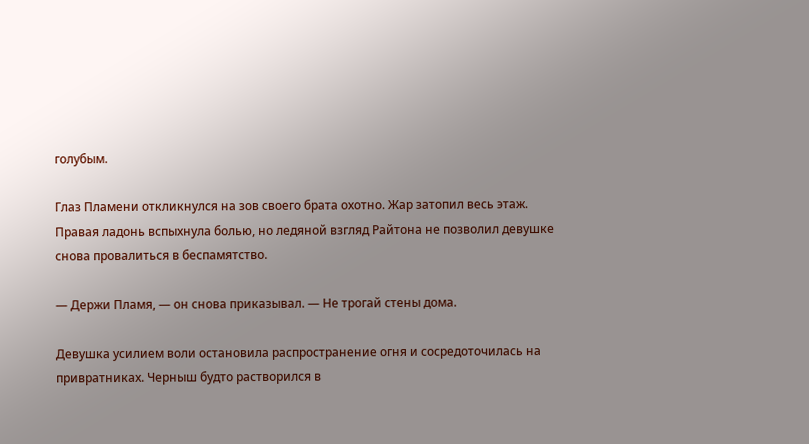голубым.

Глаз Пламени откликнулся на зов своего брата охотно. Жар затопил весь этаж. Правая ладонь вспыхнула болью, но ледяной взгляд Райтона не позволил девушке снова провалиться в беспамятство.

— Держи Пламя, — он снова приказывал. — Не трогай стены дома.

Девушка усилием воли остановила распространение огня и сосредоточилась на привратниках. Черныш будто растворился в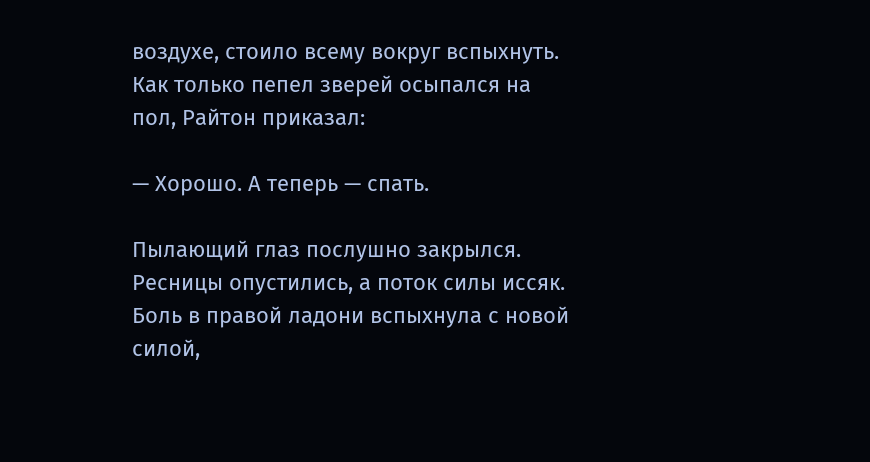воздухе, стоило всему вокруг вспыхнуть. Как только пепел зверей осыпался на пол, Райтон приказал:

— Хорошо. А теперь — спать.

Пылающий глаз послушно закрылся. Ресницы опустились, а поток силы иссяк. Боль в правой ладони вспыхнула с новой силой,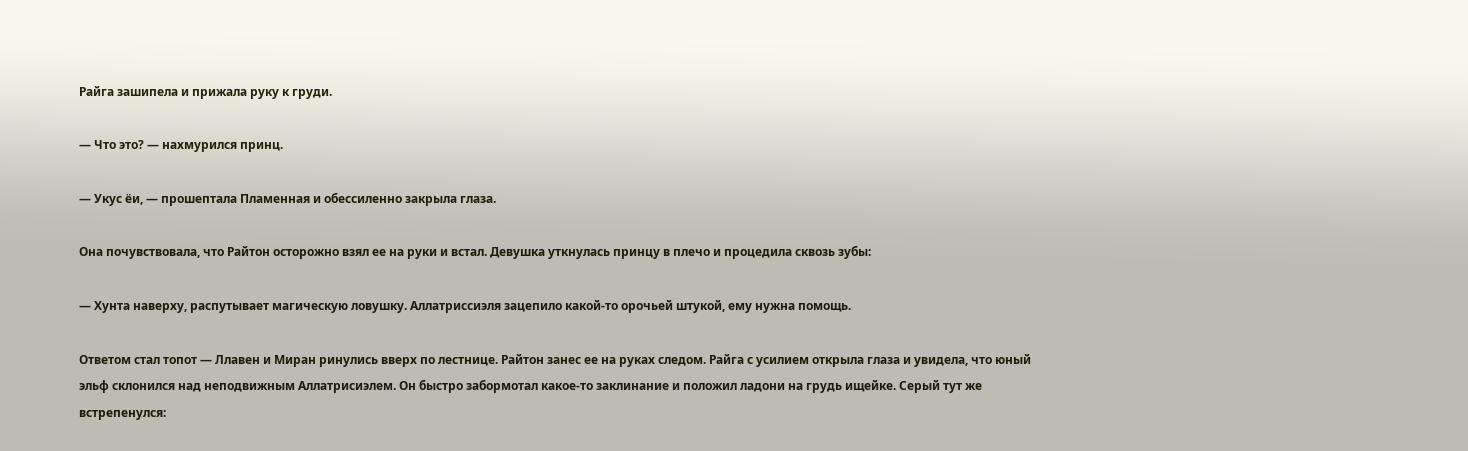Райга зашипела и прижала руку к груди.

— Что это? — нахмурился принц.

— Укус ёи, — прошептала Пламенная и обессиленно закрыла глаза.

Она почувствовала, что Райтон осторожно взял ее на руки и встал. Девушка уткнулась принцу в плечо и процедила сквозь зубы:

— Хунта наверху, распутывает магическую ловушку. Аллатриссиэля зацепило какой-то орочьей штукой, ему нужна помощь.

Ответом стал топот — Ллавен и Миран ринулись вверх по лестнице. Райтон занес ее на руках следом. Райга с усилием открыла глаза и увидела, что юный эльф склонился над неподвижным Аллатрисиэлем. Он быстро забормотал какое-то заклинание и положил ладони на грудь ищейке. Серый тут же встрепенулся: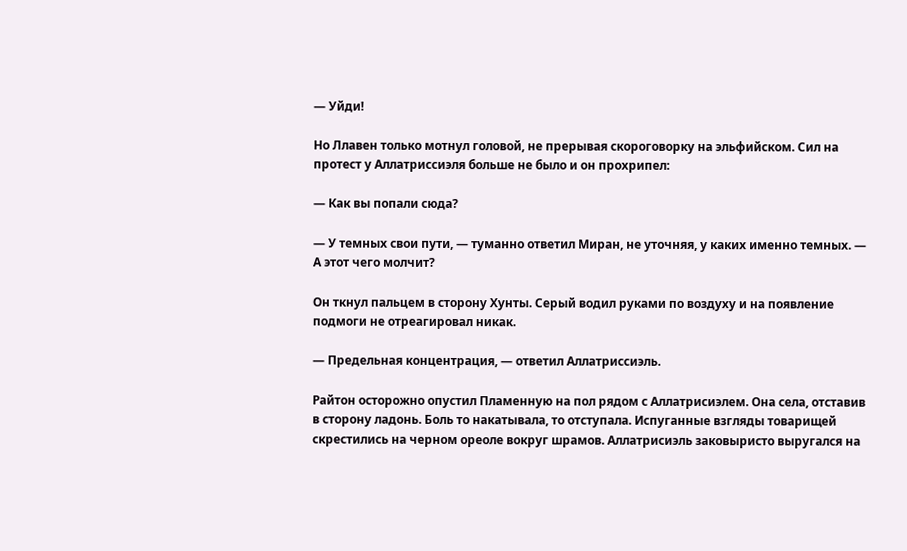— Уйди!

Но Ллавен только мотнул головой, не прерывая скороговорку на эльфийском. Сил на протест у Аллатриссиэля больше не было и он прохрипел:

— Как вы попали сюда?

— У темных свои пути, — туманно ответил Миран, не уточняя, у каких именно темных. — А этот чего молчит?

Он ткнул пальцем в сторону Хунты. Серый водил руками по воздуху и на появление подмоги не отреагировал никак.

— Предельная концентрация, — ответил Аллатриссиэль.

Райтон осторожно опустил Пламенную на пол рядом с Аллатрисиэлем. Она села, отставив в сторону ладонь. Боль то накатывала, то отступала. Испуганные взгляды товарищей скрестились на черном ореоле вокруг шрамов. Аллатрисиэль заковыристо выругался на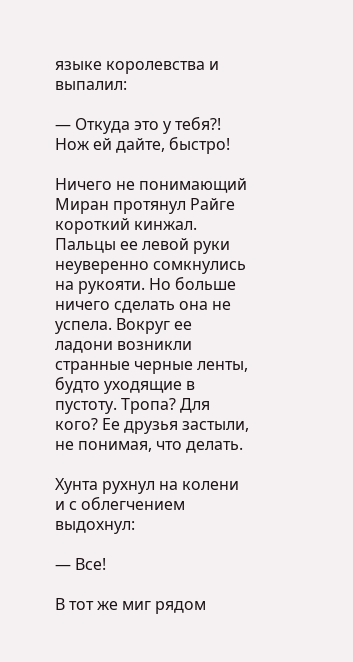языке королевства и выпалил:

— Откуда это у тебя?! Нож ей дайте, быстро!

Ничего не понимающий Миран протянул Райге короткий кинжал. Пальцы ее левой руки неуверенно сомкнулись на рукояти. Но больше ничего сделать она не успела. Вокруг ее ладони возникли странные черные ленты, будто уходящие в пустоту. Тропа? Для кого? Ее друзья застыли, не понимая, что делать.

Хунта рухнул на колени и с облегчением выдохнул:

— Все!

В тот же миг рядом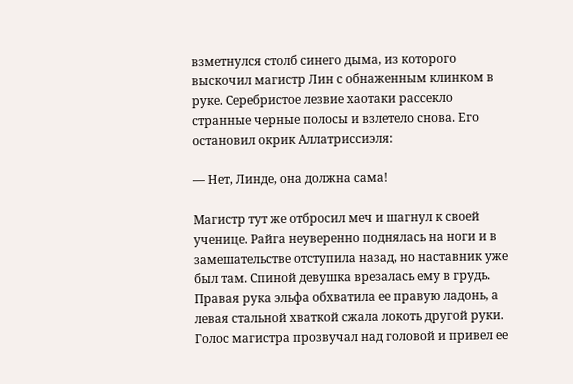взметнулся столб синего дыма, из которого выскочил магистр Лин с обнаженным клинком в руке. Серебристое лезвие хаотаки рассекло странные черные полосы и взлетело снова. Его остановил окрик Аллатриссиэля:

— Нет, Линде, она должна сама!

Магистр тут же отбросил меч и шагнул к своей ученице. Райга неуверенно поднялась на ноги и в замешательстве отступила назад, но наставник уже был там. Спиной девушка врезалась ему в грудь. Правая рука эльфа обхватила ее правую ладонь, а левая стальной хваткой сжала локоть другой руки. Голос магистра прозвучал над головой и привел ее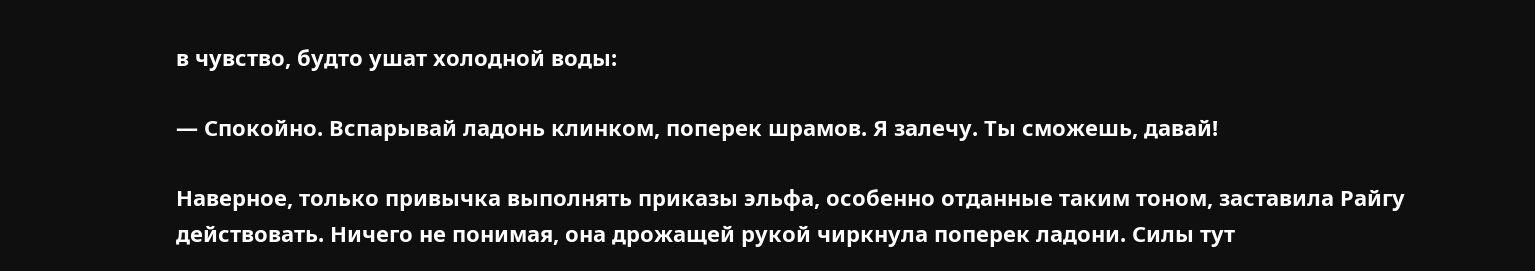в чувство, будто ушат холодной воды:

— Спокойно. Вспарывай ладонь клинком, поперек шрамов. Я залечу. Ты сможешь, давай!

Наверное, только привычка выполнять приказы эльфа, особенно отданные таким тоном, заставила Райгу действовать. Ничего не понимая, она дрожащей рукой чиркнула поперек ладони. Силы тут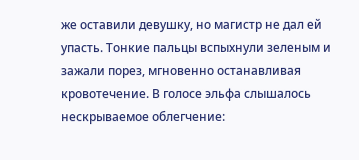же оставили девушку, но магистр не дал ей упасть. Тонкие пальцы вспыхнули зеленым и зажали порез, мгновенно останавливая кровотечение. В голосе эльфа слышалось нескрываемое облегчение: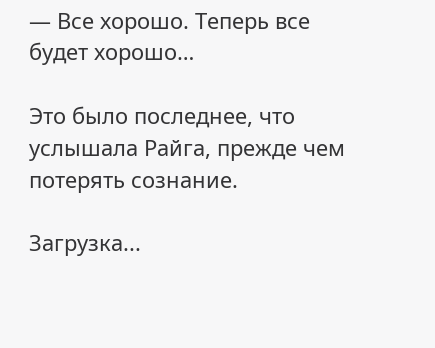— Все хорошо. Теперь все будет хорошо…

Это было последнее, что услышала Райга, прежде чем потерять сознание.

Загрузка...